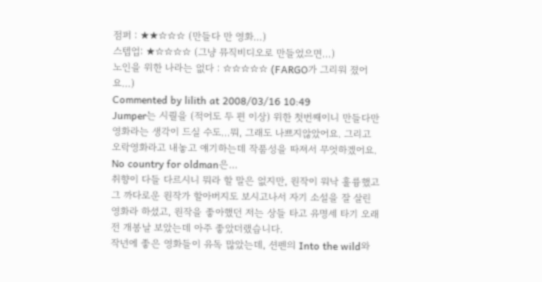점퍼 : ★★☆☆☆ (만들다 만 영화...)
스텝업: ★☆☆☆☆ (그냥 뮤직비디오로 만들었으면...)
노인을 위한 나라는 없다 : ☆☆☆☆☆ (FARGO가 그리워 졌어요...)
Commented by lilith at 2008/03/16 10:49
Jumper는 시퀄을 (적어도 두 편 이상) 위한 첫번째이니 만들다만 영화라는 생각이 드실 수도...뭐, 그래도 나쁘지않았어요. 그리고 오락영화라고 내놓고 얘기하는데 작품성을 따져서 무엇하겠어요.
No country for oldman은...
취향이 다들 다르시니 뭐라 할 말은 없지만, 원작이 워낙 훌륭했고 그 까다로운 원작가 할아버지도 보시고나서 자기 소설을 잘 살린 영화라 하셨고, 원작을 좋아했던 저는 상들 타고 유명세 타기 오래 전 개봉날 보았는데 아주 좋았더랬습니다.
작년에 좋은 영화들이 유독 많았는데, 션펜의 Into the wild와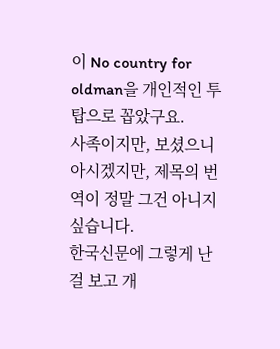이 No country for oldman을 개인적인 투탑으로 꼽았구요.
사족이지만, 보셨으니 아시겠지만, 제목의 번역이 정말 그건 아니지 싶습니다.
한국신문에 그렇게 난 걸 보고 개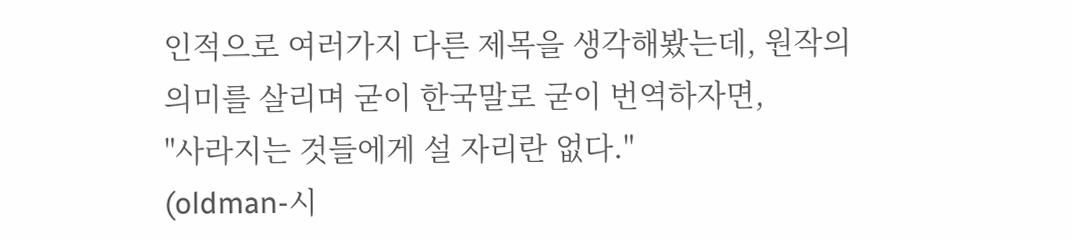인적으로 여러가지 다른 제목을 생각해봤는데, 원작의 의미를 살리며 굳이 한국말로 굳이 번역하자면,
"사라지는 것들에게 설 자리란 없다."
(oldman-시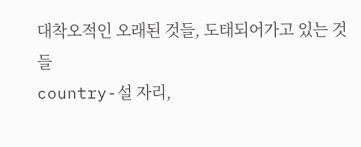대착오적인 오래된 것들, 도태되어가고 있는 것들
country-설 자리,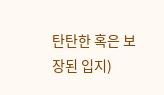탄탄한 혹은 보장된 입지)